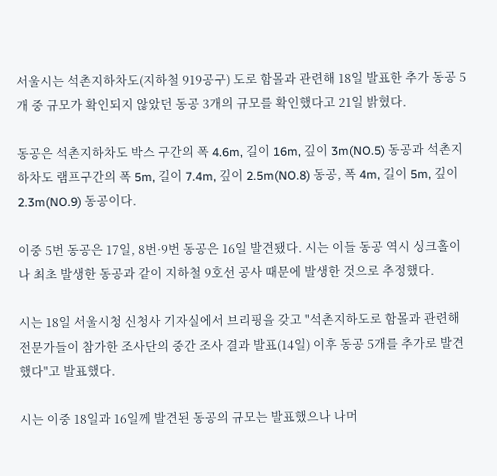서울시는 석촌지하차도(지하철 919공구) 도로 함몰과 관련해 18일 발표한 추가 동공 5개 중 규모가 확인되지 않았던 동공 3개의 규모를 확인했다고 21일 밝혔다.

동공은 석촌지하차도 박스 구간의 폭 4.6m, 길이 16m, 깊이 3m(NO.5) 동공과 석촌지하차도 램프구간의 폭 5m, 길이 7.4m, 깊이 2.5m(NO.8) 동공, 폭 4m, 길이 5m, 깊이 2.3m(NO.9) 동공이다.

이중 5번 동공은 17일, 8번·9번 동공은 16일 발견됐다. 시는 이들 동공 역시 싱크홀이나 최초 발생한 동공과 같이 지하철 9호선 공사 때문에 발생한 것으로 추정했다.

시는 18일 서울시청 신청사 기자실에서 브리핑을 갖고 "석촌지하도로 함몰과 관련해 전문가들이 참가한 조사단의 중간 조사 결과 발표(14일) 이후 동공 5개를 추가로 발견했다"고 발표했다.

시는 이중 18일과 16일께 발견된 동공의 규모는 발표했으나 나머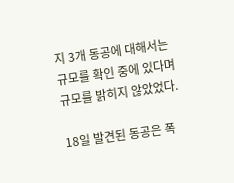지 3개 동공에 대해서는 규모를 확인 중에 있다며 규모를 밝히지 않았었다.

18일 발견된 동공은 폭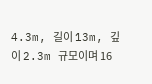4.3m, 길이 13m, 깊이 2.3m 규모이며 16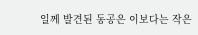일께 발견된 동공은 이보다는 작은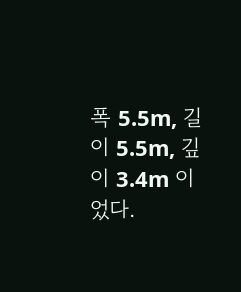폭 5.5m, 길이 5.5m, 깊이 3.4m 이었다.